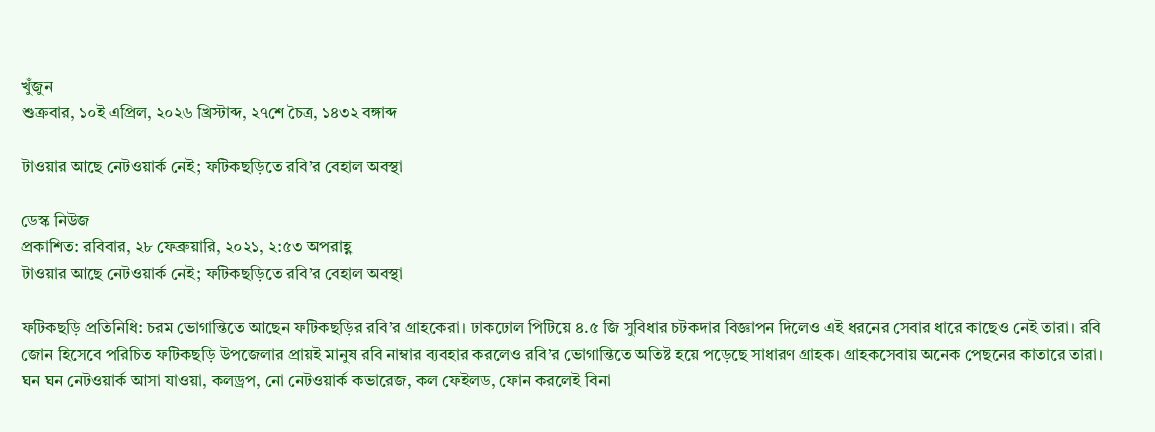খুঁজুন
শুক্রবার, ১০ই এপ্রিল, ২০২৬ খ্রিস্টাব্দ, ২৭শে চৈত্র, ১৪৩২ বঙ্গাব্দ

টাওয়ার আছে নেটওয়ার্ক নেই; ফটিকছড়িতে রবি’র বেহাল অবস্থা

ডেস্ক নিউজ
প্রকাশিত: রবিবার, ২৮ ফেব্রুয়ারি, ২০২১, ২:৫৩ অপরাহ্ণ
টাওয়ার আছে নেটওয়ার্ক নেই; ফটিকছড়িতে রবি’র বেহাল অবস্থা

ফটিকছড়ি প্রতিনিধি: চরম ভোগান্তিতে আছেন ফটিকছড়ির রবি’র গ্রাহকেরা। ঢাকঢোল পিটিয়ে ৪.৫ জি সুবিধার চটকদার বিজ্ঞাপন দিলেও এই ধরনের সেবার ধারে কাছেও নেই তারা। রবি জোন হিসেবে পরিচিত ফটিকছড়ি উপজেলার প্রায়ই মানুষ রবি নাম্বার ব্যবহার করলেও রবি’র ভোগান্তিতে অতিষ্ট হয়ে পড়েছে সাধারণ গ্রাহক। গ্রাহকসেবায় অনেক পেছনের কাতারে তারা। ঘন ঘন নেটওয়ার্ক আসা যাওয়া, কলড্রপ, নো নেটওয়ার্ক কভারেজ, কল ফেইলড, ফোন করলেই বিনা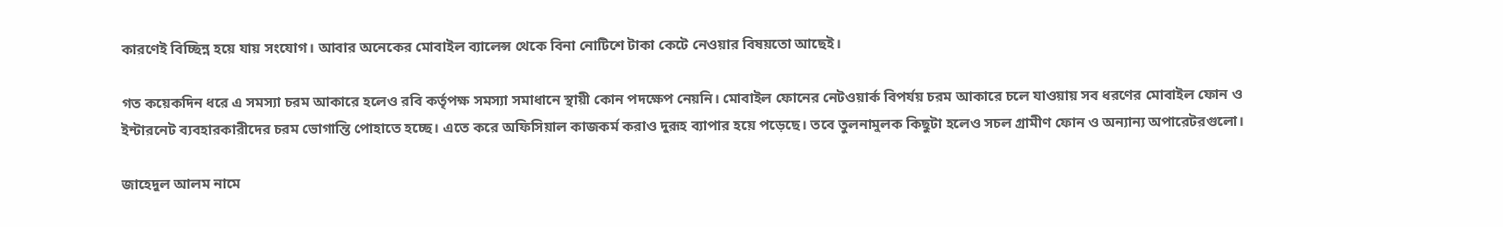কারণেই বিচ্ছিন্ন হয়ে যায় সংযোগ। আবার অনেকের মোবাইল ব্যালেন্স থেকে বিনা নোটিশে টাকা কেটে নেওয়ার বিষয়তো আছেই।

গত কয়েকদিন ধরে এ সমস্যা চরম আকারে হলেও রবি কর্তৃপক্ষ সমস্যা সমাধানে স্থায়ী কোন পদক্ষেপ নেয়নি। মোবাইল ফোনের নেটওয়ার্ক বিপর্যয় চরম আকারে চলে যাওয়ায় সব ধরণের মোবাইল ফোন ও ইন্টারনেট ব্যবহারকারীদের চরম ভোগান্তি পোহাতে হচ্ছে। এতে করে অফিসিয়াল কাজকর্ম করাও দুরূহ ব্যাপার হয়ে পড়েছে। তবে তুলনামুলক কিছুটা হলেও সচল গ্রামীণ ফোন ও অন্যান্য অপারেটরগুলো।

জাহেদুল আলম নামে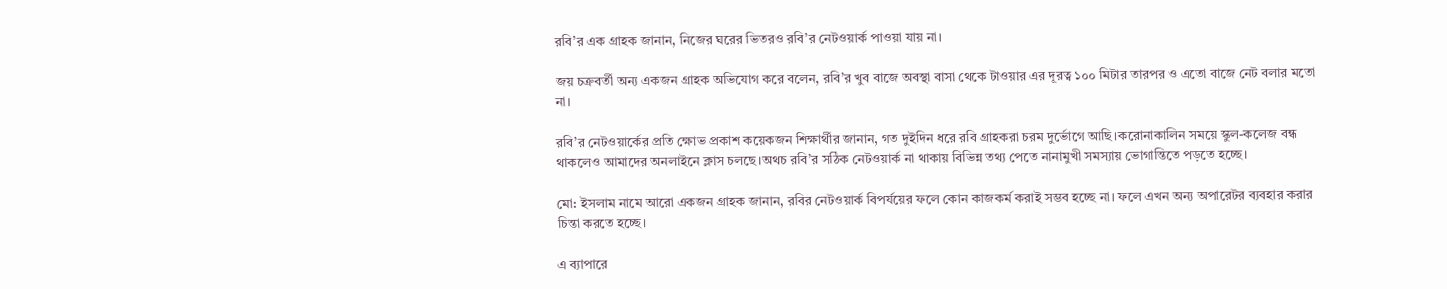রবি’র এক গ্রাহক জানান, নিজের ঘরের ভিতরও রবি’র নেটওয়ার্ক পাওয়া যায় না।

জয় চক্রবর্তী অন্য একজন গ্রাহক অভিযোগ করে বলেন, রবি’র খুব বাজে অবস্থা বাসা থেকে টাওয়ার এর দূরত্ব ১০০ মিটার তারপর ও এতো বাজে নেট বলার মতো না।

রবি’র নেটওয়ার্কের প্রতি ক্ষোভ প্রকাশ কয়েকজন শিক্ষার্থীর জানান, গত দুইদিন ধরে রবি গ্রাহকরা চরম দুর্ভোগে আছি।করোনাকালিন সময়ে স্কুল-কলেজ বন্ধ থাকলেও আমাদের অনলাইনে ক্লাস চলছে।অথচ রবি’র সঠিক নেটওয়ার্ক না থাকায় বিভিন্ন তথ্য পেতে নানামুখী সমস্যায় ভোগান্তিতে পড়তে হচ্ছে।

মো: ইসলাম নামে আরো একজন গ্রাহক জানান, রবির নেটওয়ার্ক বিপর্যয়ের ফলে কোন কাজকর্ম করাই সম্ভব হচ্ছে না। ফলে এখন অন্য অপারেটর ব্যবহার করার চিন্তা করতে হচ্ছে।

এ ব্যাপারে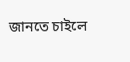জানতে চাইলে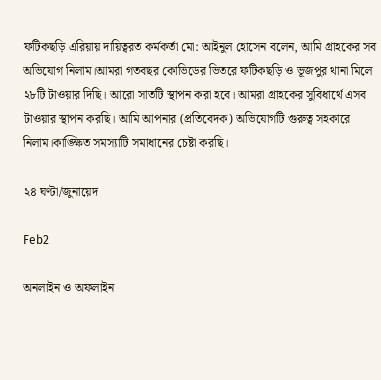ফটিকছড়ি এরিয়ায় দায়িত্বরত কর্মকর্তা মো: আইনুল হোসেন বলেন, আমি গ্রাহকের সব অভিযোগ নিলাম।আমরা গতবছর কোভিডের ভিতরে ফটিকছড়ি ও ভূজপুর থানা মিলে ২৮টি টাওয়ার দিছি। আরো সাতটি স্থাপন করা হবে। আমরা গ্রাহকের সুবিধার্থে এসব টাওয়ার স্থাপন করছি। আমি আপনার (প্রতিবেদক) অভিযোগটি গুরুত্ব সহকারে নিলাম।কাঙ্ক্ষিত সমস্যাটি সমাধানের চেষ্টা করছি।

২৪ ঘণ্টা/জুনায়েদ

Feb2

অনলাইন ও অফলাইন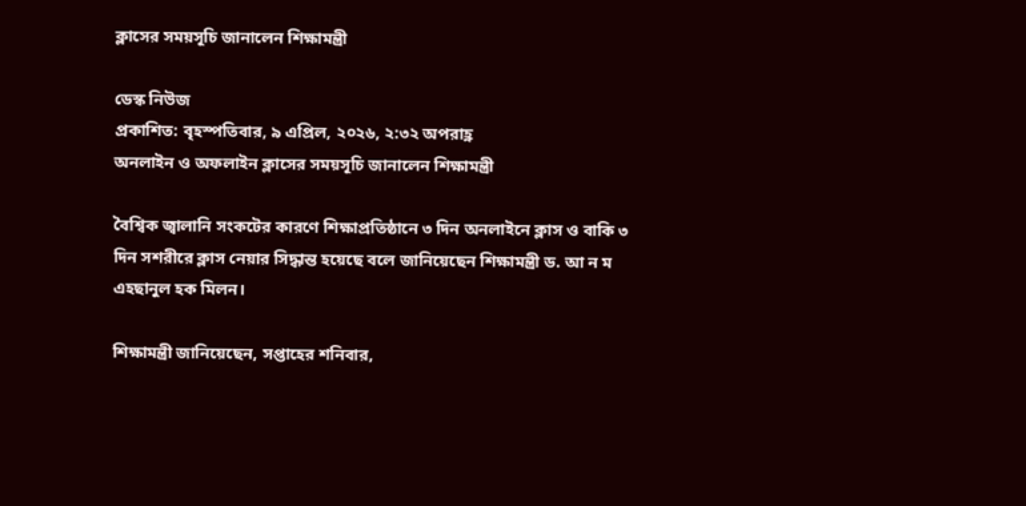ক্লাসের সময়সূচি জানালেন শিক্ষামন্ত্রী

ডেস্ক নিউজ
প্রকাশিত: বৃহস্পতিবার, ৯ এপ্রিল, ২০২৬, ২:৩২ অপরাহ্ণ
অনলাইন ও অফলাইন ক্লাসের সময়সূচি জানালেন শিক্ষামন্ত্রী

বৈশ্বিক জ্বালানি সংকটের কারণে শিক্ষাপ্রতিষ্ঠানে ৩ দিন অনলাইনে ক্লাস ও বাকি ৩ দিন সশরীরে ক্লাস নেয়ার সিদ্ধান্ত হয়েছে বলে জানিয়েছেন শিক্ষামন্ত্রী ড. আ ন ম এহছানুল হক মিলন।

শিক্ষামন্ত্রী জানিয়েছেন, সপ্তাহের শনিবার,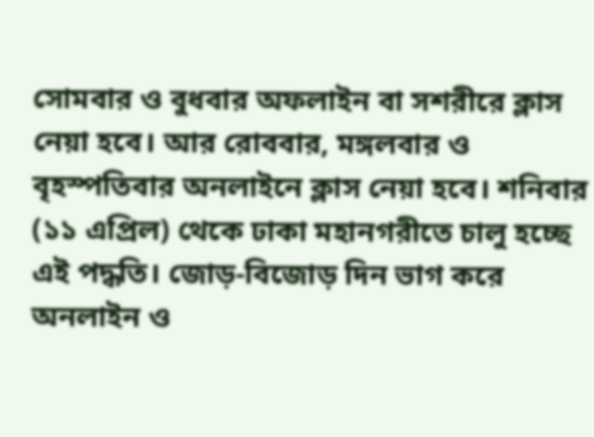সোমবার ও বুধবার অফলাইন বা সশরীরে ক্লাস নেয়া হবে। আর রোববার, মঙ্গলবার ও বৃহস্পতিবার অনলাইনে ক্লাস নেয়া হবে। শনিবার (১১ এপ্রিল) থেকে ঢাকা মহানগরীতে চালু হচ্ছে এই পদ্ধতি। জোড়-বিজোড় দিন ভাগ করে অনলাইন ও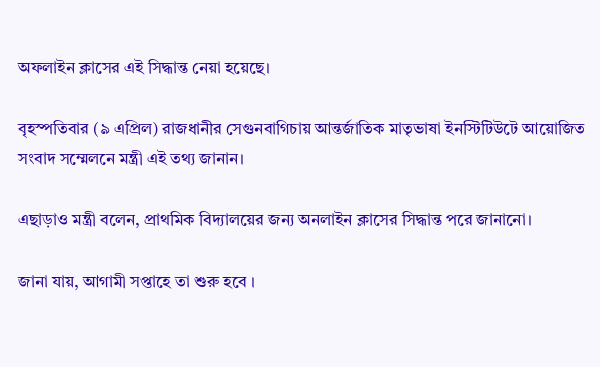অফলাইন ক্লাসের এই সিদ্ধান্ত নেয়া হয়েছে।

বৃহস্পতিবার (৯ এপ্রিল) রাজধানীর সেগুনবাগিচায় আন্তর্জাতিক মাতৃভাষা ইনস্টিটিউটে আয়োজিত সংবাদ সম্মেলনে মন্ত্রী এই তথ্য জানান।

এছাড়াও মন্ত্রী বলেন, প্রাথমিক বিদ্যালয়ের জন্য অনলাইন ক্লাসের সিদ্ধান্ত পরে জানানো।

জানা যায়, আগামী সপ্তাহে তা শুরু হবে ।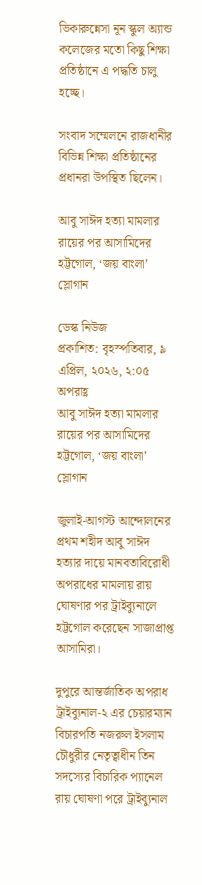ভিকারুন্নেসা নূন স্কুল অ্যান্ড কলেজের মতো কিছু শিক্ষা প্রতিষ্ঠানে এ পদ্ধতি চালু হচ্ছে।

সংবাদ সম্মেলনে রাজধানীর বিভিন্ন শিক্ষা প্রতিষ্ঠানের প্রধানরা উপস্থিত ছিলেন।

আবু সাঈদ হত্যা মামলার রায়ের পর আসামিদের হট্টগোল, ‘জয় বাংলা’ স্লোগান

ডেস্ক নিউজ
প্রকাশিত: বৃহস্পতিবার, ৯ এপ্রিল, ২০২৬, ২:০৫ অপরাহ্ণ
আবু সাঈদ হত্যা মামলার রায়ের পর আসামিদের হট্টগোল, ‘জয় বাংলা’ স্লোগান

জুলাই-আগস্ট আন্দোলনের প্রথম শহীদ আবু সাঈদ হত্যার দায়ে মানবতাবিরোধী অপরাধের মামলায় রায় ঘোষণার পর ট্রাইব্যুনালে হট্টগোল করেছেন সাজাপ্রাপ্ত আসামিরা।

দুপুরে আন্তর্জাতিক অপরাধ ট্রাইব্যুনাল-২ এর চেয়ারম্যান বিচারপতি নজরুল ইসলাম চৌধুরীর নেতৃত্বাধীন তিন সদস্যের বিচারিক প্যানেল রায় ঘোষণা পরে ট্রাইব্যুনাল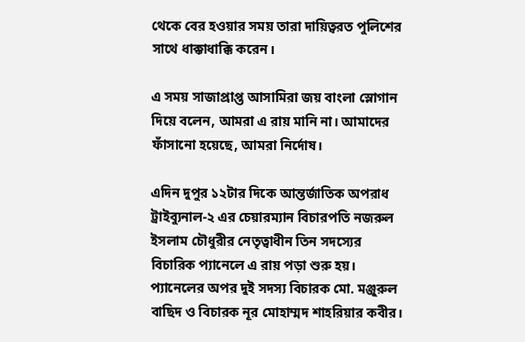থেকে বের হওয়ার সময় তারা দায়িত্বরত পুলিশের সাথে ধাক্কাধাক্কি করেন।

এ সময় সাজাপ্রাপ্ত আসামিরা জয় বাংলা স্লোগান দিয়ে বলেন, আমরা এ রায় মানি না। আমাদের ফাঁসানো হয়েছে, আমরা নির্দোষ।

এদিন দুপুর ১২টার দিকে আন্তর্জাতিক অপরাধ ট্রাইব্যুনাল-২ এর চেয়ারম্যান বিচারপতি নজরুল ইসলাম চৌধুরীর নেতৃত্বাধীন তিন সদস্যের বিচারিক প্যানেলে এ রায় পড়া শুরু হয়। প্যানেলের অপর দুই সদস্য বিচারক মো. মঞ্জুরুল বাছিদ ও বিচারক নূর মোহাম্মদ শাহরিয়ার কবীর।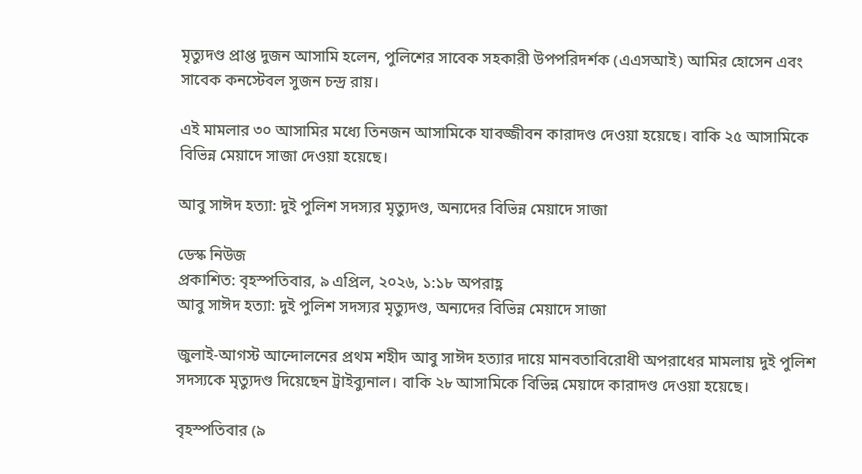মৃত্যুদণ্ড প্রাপ্ত দুজন আসামি হলেন, পুলিশের সাবেক সহকারী উপপরিদর্শক (এএসআই) আমির হোসেন এবং সাবেক কনস্টেবল সুজন চন্দ্র রায়।

এই মামলার ৩০ আসামির মধ্যে তিনজন আসামিকে যাবজ্জীবন কারাদণ্ড দেওয়া হয়েছে। বাকি ২৫ আসামিকে বিভিন্ন মেয়াদে সাজা দেওয়া হয়েছে।

আবু সাঈদ হত্যা: দুই পুলিশ সদস্যর মৃত্যুদণ্ড, অন্যদের বিভিন্ন মেয়াদে সাজা

ডেস্ক নিউজ
প্রকাশিত: বৃহস্পতিবার, ৯ এপ্রিল, ২০২৬, ১:১৮ অপরাহ্ণ
আবু সাঈদ হত্যা: দুই পুলিশ সদস্যর মৃত্যুদণ্ড, অন্যদের বিভিন্ন মেয়াদে সাজা

জুলাই-আগস্ট আন্দোলনের প্রথম শহীদ আবু সাঈদ হত্যার দায়ে মানবতাবিরোধী অপরাধের মামলায় দুই পুলিশ সদস্যকে মৃত্যুদণ্ড দিয়েছেন ট্রাইব্যুনাল। বাকি ২৮ আসামিকে বিভিন্ন মেয়াদে কারাদণ্ড দেওয়া হয়েছে।

বৃহস্পতিবার (৯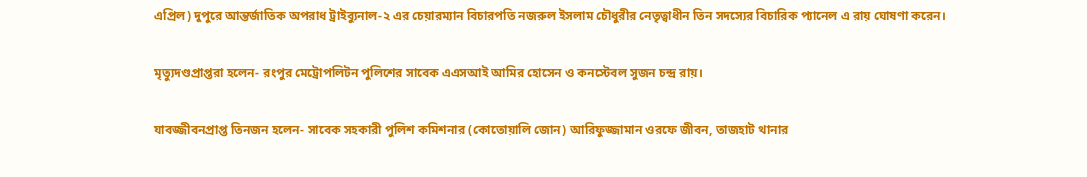এপ্রিল) দুপুরে আন্তর্জাতিক অপরাধ ট্রাইব্যুনাল-২ এর চেয়ারম্যান বিচারপতি নজরুল ইসলাম চৌধুরীর নেতৃত্বাধীন তিন সদস্যের বিচারিক প্যানেল এ রায় ঘোষণা করেন।

মৃত্যুদণ্ডপ্রাপ্তরা হলেন- রংপুর মেট্রোপলিটন পুলিশের সাবেক এএসআই আমির হোসেন ও কনস্টেবল সুজন চন্দ্র রায়।

যাবজ্জীবনপ্রাপ্ত তিনজন হলেন- সাবেক সহকারী পুলিশ কমিশনার (কোতোয়ালি জোন) আরিফুজ্জামান ওরফে জীবন, তাজহাট থানার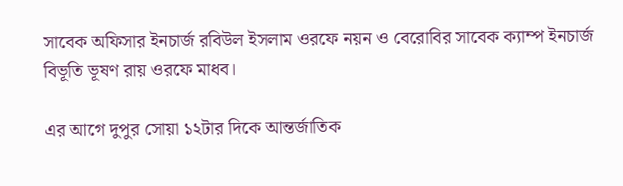সাবেক অফিসার ইনচার্জ রবিউল ইসলাম ওরফে নয়ন ও বেরোবির সাবেক ক্যাম্প ইনচার্জ বিভূতি ভূষণ রায় ওরফে মাধব।

এর আগে দুপুর সোয়া ১২টার দিকে আন্তর্জাতিক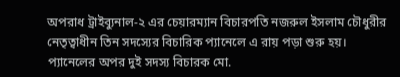অপরাধ ট্রাইব্যুনাল-২ এর চেয়ারম্যান বিচারপতি নজরুল ইসলাম চৌধুরীর নেতৃত্বাধীন তিন সদস্যের বিচারিক প্যানেলে এ রায় পড়া শুরু হয়। প্যানেলের অপর দুই সদস্য বিচারক মো.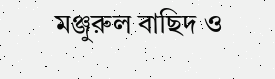মঞ্জুরুল বাছিদ ও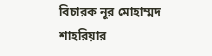বিচারক নূর মোহাম্মদ শাহরিয়ার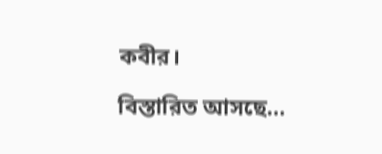কবীর।

বিস্তারিত আসছে…